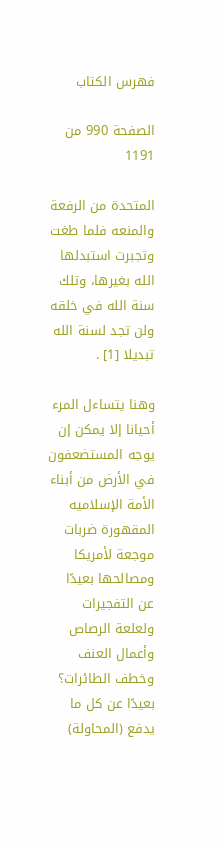فهرس الكتاب

الصفحة 990 من 1191

المتحدة من الرفعة والمنعه فلما طغت وتجبرت استبدلها الله بغيرها، وتلك سنة الله في خلقه ولن تجد لسنة الله تبديلا [1] .

وهنا يتساءل المرء أحيانا إلا يمكن إن يوجه المستضعفون في الأرض من أبناء الأمة الإسلاميه المقهورة ضربات موجعة لأمريكا ومصالحها بعيدًا عن التفجيرات ولعلعة الرصاص وأعمال العنف وخطف الطائرات؟ بعيدًا عن كل ما يدفع (المحاولة)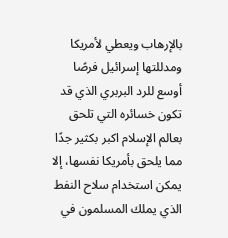بالإرهاب ويعطي لأمريكا ومدللتها إسرائيل فرصًا أوسع للرد البربري الذي قد تكون خسائره التي تلحق بعالم الإسلام اكبر بكثير جدًا مما يلحق بأمريكا نفسها، إلا يمكن استخدام سلاح النفط الذي يملك المسلمون في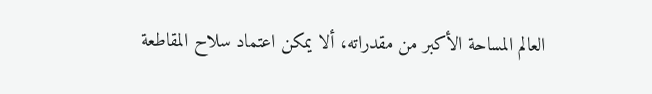العالم المساحة الأكبر من مقدراته، ألا يمكن اعتماد سلاح المقاطعة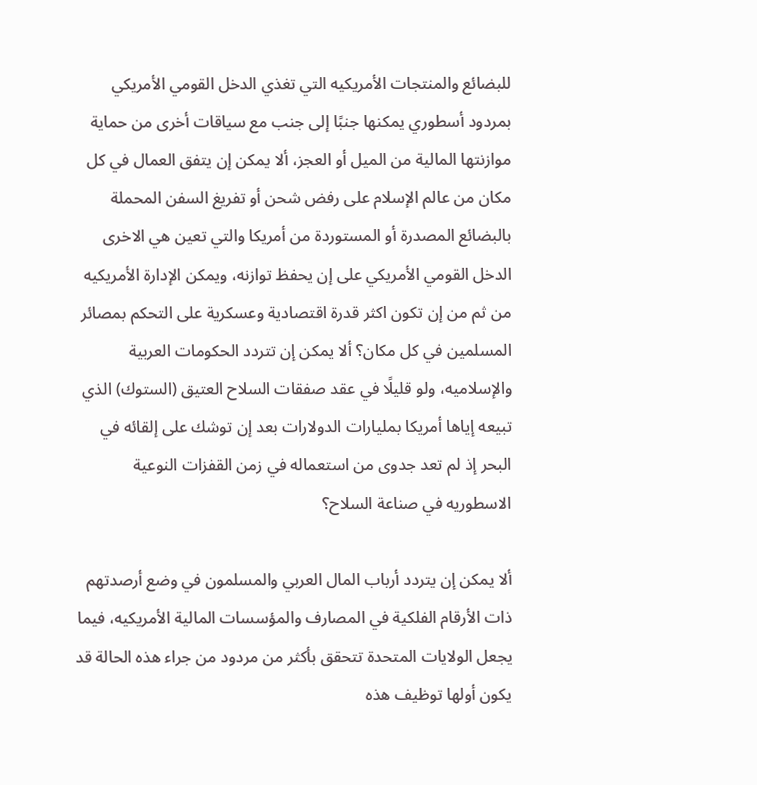للبضائع والمنتجات الأمريكيه التي تغذي الدخل القومي الأمريكي بمردود أسطوري يمكنها جنبًا إلى جنب مع سياقات أخرى من حماية موازنتها المالية من الميل أو العجز، ألا يمكن إن يتفق العمال في كل مكان من عالم الإسلام على رفض شحن أو تفريغ السفن المحملة بالبضائع المصدرة أو المستوردة من أمريكا والتي تعين هي الاخرى الدخل القومي الأمريكي على إن يحفظ توازنه، ويمكن الإدارة الأمريكيه من ثم من إن تكون اكثر قدرة اقتصادية وعسكرية على التحكم بمصائر المسلمين في كل مكان؟ ألا يمكن إن تتردد الحكومات العربية والإسلاميه، ولو قليلًا في عقد صفقات السلاح العتيق (الستوك) الذي تبيعه إياها أمريكا بمليارات الدولارات بعد إن توشك على إلقائه في البحر إذ لم تعد جدوى من استعماله في زمن القفزات النوعية الاسطوريه في صناعة السلاح؟

ألا يمكن إن يتردد أرباب المال العربي والمسلمون في وضع أرصدتهم ذات الأرقام الفلكية في المصارف والمؤسسات المالية الأمريكيه، فيما يجعل الولايات المتحدة تتحقق بأكثر من مردود من جراء هذه الحالة قد يكون أولها توظيف هذه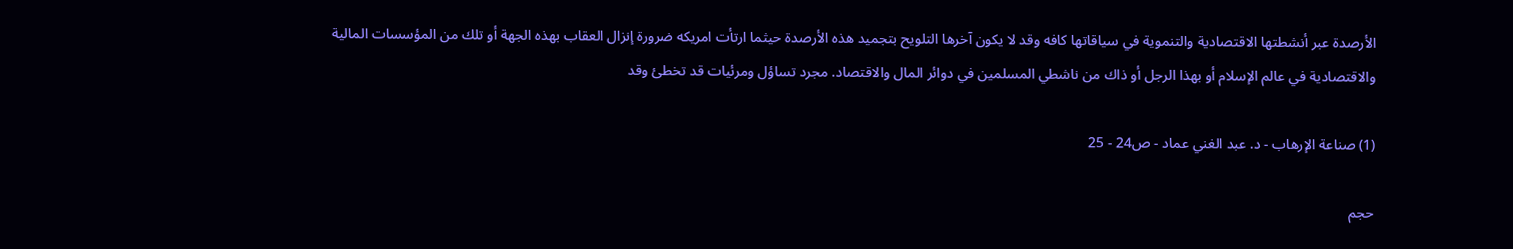الأرصدة عبر أنشطتها الاقتصادية والتنموية في سياقاتها كافه وقد لا يكون آخرها التلويح بتجميد هذه الأرصدة حيثما ارتأت امريكه ضرورة إنزال العقاب بهذه الجهة أو تلك من المؤسسات المالية والاقتصادية في عالم الإسلام أو بهذا الرجل أو ذاك من ناشطي المسلمين في دوائر المال والاقتصاد. مجرد تساؤل ومرئيات قد تخطئ وقد

(1) صناعة الإرهاب - د. عبد الغني عماد - ص24 - 25

حجم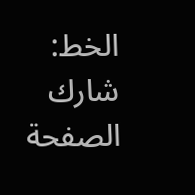الخط:
شارك الصفحة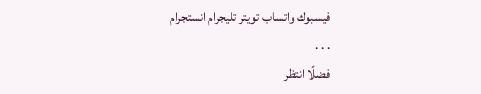فيسبوك واتساب تويتر تليجرام انستجرام
. . .
فضلًا انتظر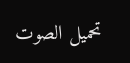تحميل الصوت